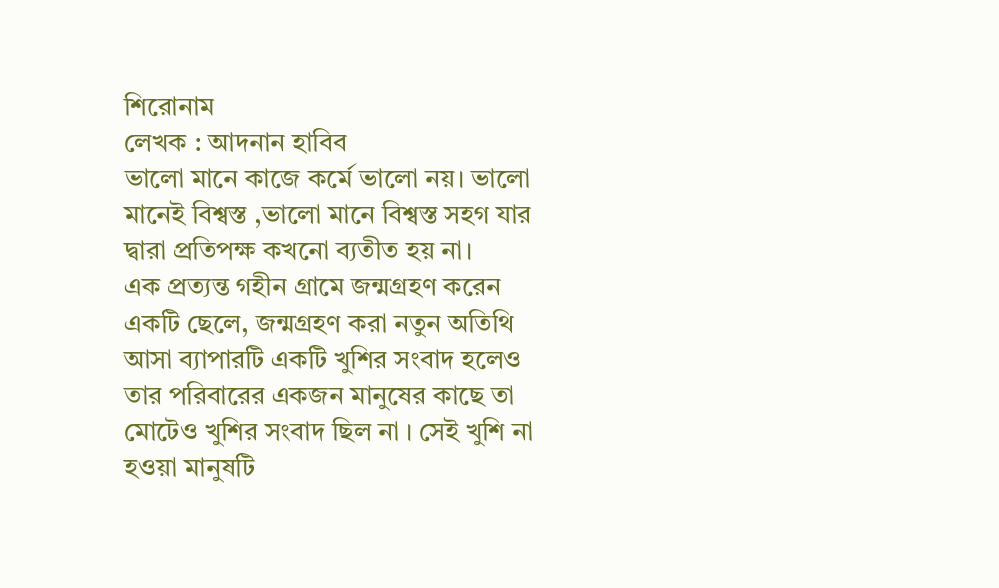শিরোনাম
লেখক : আদনান হাবিব
ভালো মানে কাজে কর্মে ভালো নয়। ভালো মানেই বিশ্বস্ত ,ভালো মানে বিশ্বস্ত সহগ যার দ্বারা প্রতিপক্ষ কখনো ব্যতীত হয় না।
এক প্রত্যন্ত গহীন গ্রামে জন্মগ্রহণ করেন একটি ছেলে, জন্মগ্রহণ করা নতুন অতিথি আসা ব্যাপারটি একটি খুশির সংবাদ হলেও তার পরিবারের একজন মানুষের কাছে তা মোটেও খুশির সংবাদ ছিল না । সেই খুশি না হওয়া মানুষটি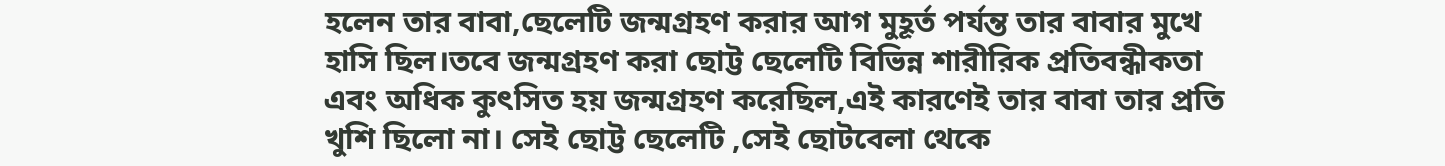হলেন তার বাবা,ছেলেটি জন্মগ্রহণ করার আগ মুহূর্ত পর্যন্ত তার বাবার মুখে হাসি ছিল।তবে জন্মগ্রহণ করা ছোট্ট ছেলেটি বিভিন্ন শারীরিক প্রতিবন্ধীকতা এবং অধিক কুৎসিত হয় জন্মগ্রহণ করেছিল,এই কারণেই তার বাবা তার প্রতি খুশি ছিলো না। সেই ছোট্ট ছেলেটি ,সেই ছোটবেলা থেকে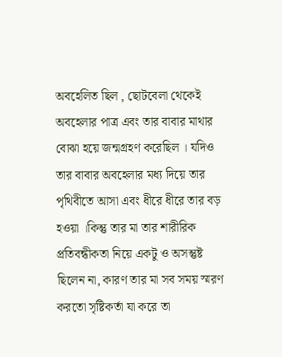অবহেলিত ছিল , ছোটবেলা থেকেই অবহেলার পাত্র এবং তার বাবার মাথার বোঝা হয়ে জন্মগ্রহণ করেছিল । যদিও তার বাবার অবহেলার মধ্য দিয়ে তার পৃথিবীতে আসা এবং ধীরে ধীরে তার বড় হওয়া ।কিন্তু তার মা তার শারীরিক প্রতিবন্ধীকতা নিয়ে একটু ও অসন্তুষ্ট ছিলেন না, কারণ তার মা সব সময় স্মরণ করতো সৃষ্টিকর্তা যা করে তা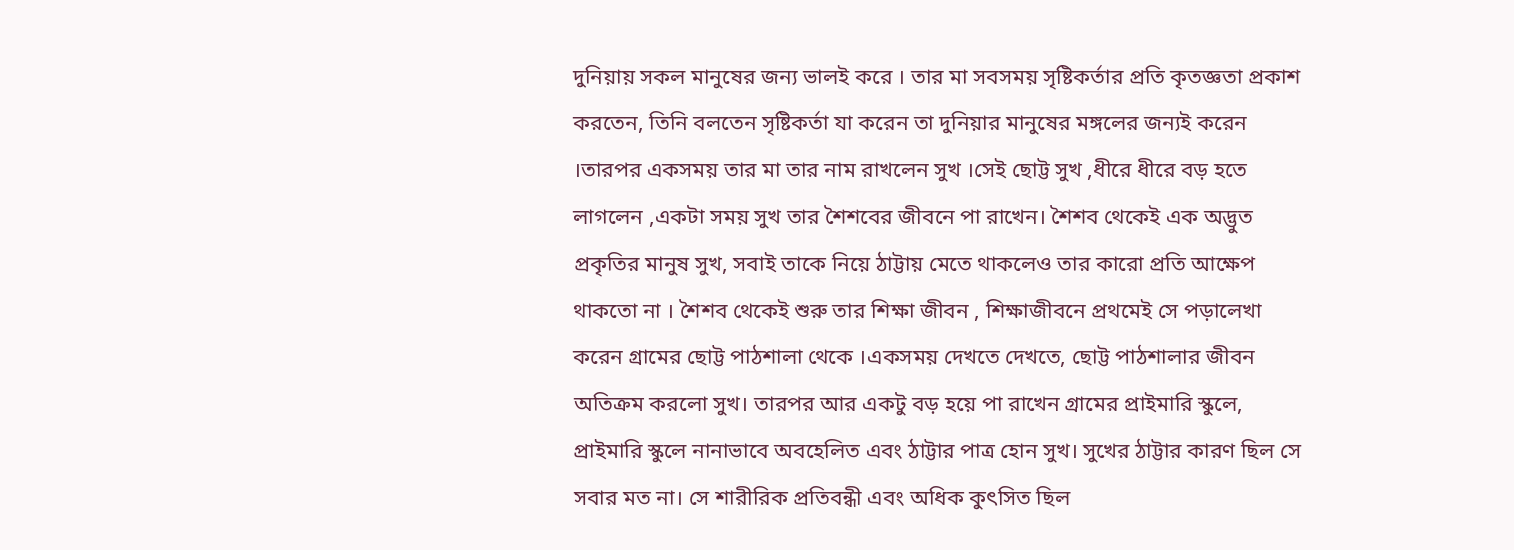দুনিয়ায় সকল মানুষের জন্য ভালই করে । তার মা সবসময় সৃষ্টিকর্তার প্রতি কৃতজ্ঞতা প্রকাশ করতেন, তিনি বলতেন সৃষ্টিকর্তা যা করেন তা দুনিয়ার মানুষের মঙ্গলের জন্যই করেন ।তারপর একসময় তার মা তার নাম রাখলেন সুখ ।সেই ছোট্ট সুখ ,ধীরে ধীরে বড় হতে লাগলেন ,একটা সময় সুখ তার শৈশবের জীবনে পা রাখেন। শৈশব থেকেই এক অদ্ভুত প্রকৃতির মানুষ সুখ, সবাই তাকে নিয়ে ঠাট্টায় মেতে থাকলেও তার কারো প্রতি আক্ষেপ থাকতো না । শৈশব থেকেই শুরু তার শিক্ষা জীবন , শিক্ষাজীবনে প্রথমেই সে পড়ালেখা করেন গ্রামের ছোট্ট পাঠশালা থেকে ।একসময় দেখতে দেখতে, ছোট্ট পাঠশালার জীবন অতিক্রম করলো সুখ। তারপর আর একটু বড় হয়ে পা রাখেন গ্রামের প্রাইমারি স্কুলে, প্রাইমারি স্কুলে নানাভাবে অবহেলিত এবং ঠাট্টার পাত্র হোন সুখ। সুখের ঠাট্টার কারণ ছিল সে সবার মত না। সে শারীরিক প্রতিবন্ধী এবং অধিক কুৎসিত ছিল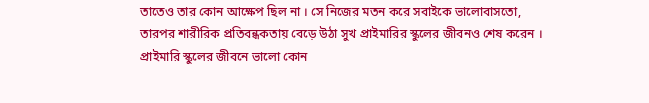তাতেও তার কোন আক্ষেপ ছিল না । সে নিজের মতন করে সবাইকে ভালোবাসতো, তারপর শারীরিক প্রতিবন্ধকতায় বেড়ে উঠা সুখ প্রাইমারির স্কুলের জীবনও শেষ করেন । প্রাইমারি স্কুলের জীবনে ভালো কোন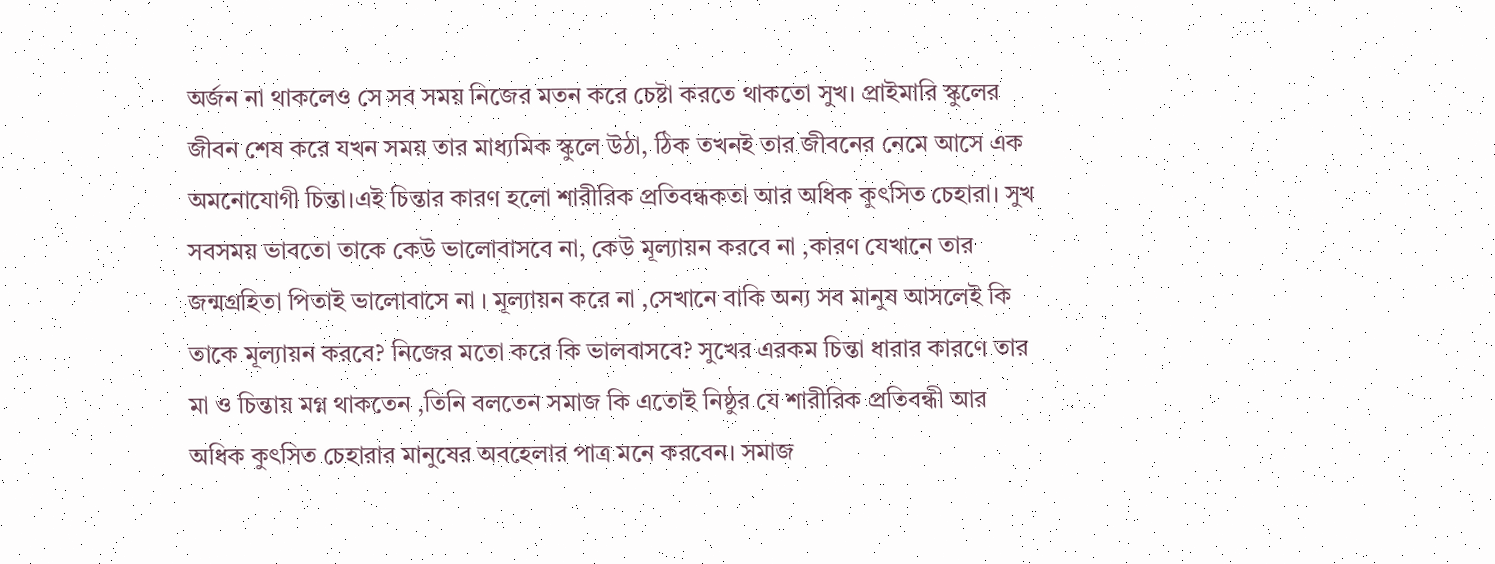অর্জন না থাকলেও সে সব সময় নিজের মতন করে চেষ্টা করতে থাকতো সুখ। প্রাইমারি স্কুলের জীবন শেষ করে যখন সময় তার মাধ্যমিক স্কুলে উঠা, ঠিক তখনই তার জীবনের নেমে আসে এক অমনোযোগী চিন্তা।এই চিন্তার কারণ হলো শারীরিক প্রতিবন্ধকতা আর অধিক কুৎসিত চেহারা। সুখ সবসময় ভাবতো তাকে কেউ ভালোবাসবে না, কেউ মূল্যায়ন করবে না ,কারণ যেখানে তার জন্মগ্রহিতা পিতাই ভালোবাসে না । মূল্যায়ন করে না ,সেখানে বাকি অন্য সব মানুষ আসলেই কি তাকে মূল্যায়ন করবে? নিজের মতো করে কি ভালবাসবে? সুখের এরকম চিন্তা ধারার কারণে তার মা ও চিন্তায় মগ্ন থাকতেন ,তিনি বলতেন সমাজ কি এতোই নিষ্ঠুর যে শারীরিক প্রতিবন্ধী আর অধিক কুৎসিত চেহারার মানুষের অবহেলার পাত্র মনে করবেন। সমাজ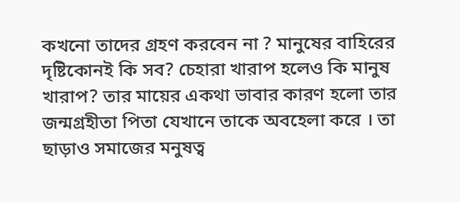কখনো তাদের গ্রহণ করবেন না ? মানুষের বাহিরের দৃষ্টিকোনই কি সব? চেহারা খারাপ হলেও কি মানুষ খারাপ? তার মায়ের একথা ভাবার কারণ হলো তার জন্মগ্রহীতা পিতা যেখানে তাকে অবহেলা করে । তা ছাড়াও সমাজের মনুষত্ব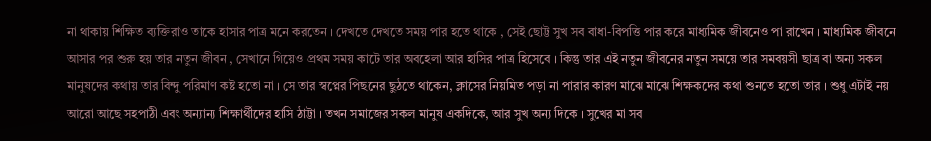না থাকায় শিক্ষিত ব্যক্তিরাও তাকে হাসার পাত্র মনে করতেন । দেখতে দেখতে সময় পার হতে থাকে , সেই ছোট্ট সুখ সব বাধা-বিপত্তি পার করে মাধ্যমিক জীবনেও পা রাখেন । মাধ্যমিক জীবনে আসার পর শুরু হয় তার নতুন জীবন , সেখানে গিয়েও প্রথম সময় কাটে তার অবহেলা আর হাসির পাত্র হিসেবে । কিন্তু তার এই নতুন জীবনের নতুন সময়ে তার সমবয়সী ছাত্র বা অন্য সকল মানুষদের কথায় তার বিন্দু পরিমাণ কষ্ট হতো না । সে তার স্বপ্নের পিছনের ছুঠতে থাকেন, ক্লাসের নিয়মিত পড়া না পারার কারণ মাঝে মাঝে শিক্ষকদের কথা শুনতে হতো তার । শুধু এটাই নয় আরো আছে সহপাঠী এবং অন্যান্য শিক্ষার্থীদের হাসি ঠাট্টা । তখন সমাজের সকল মানুষ একদিকে, আর সুখ অন্য দিকে । সুখের মা সব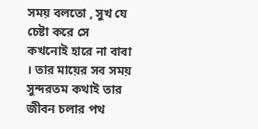সময় বলতো , সুখ যে চেষ্টা করে সে কখনোই হারে না বাবা । তার মায়ের সব সময় সুন্দরতম কথাই তার জীবন চলার পথ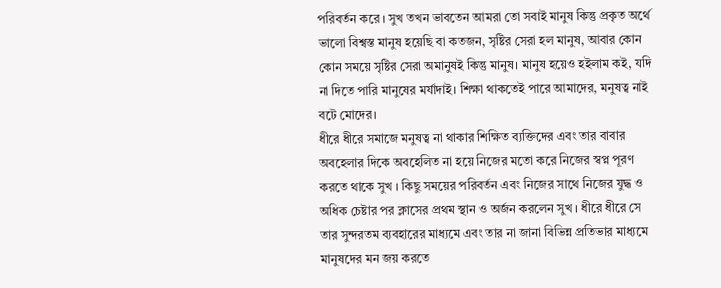পরিবর্তন করে । সুখ তখন ভাবতেন আমরা তো সবাই মানুষ কিন্তু প্রকৃত অর্থে ভালো বিশ্বস্ত মানুষ হয়েছি বা কতজন, সৃষ্টির সেরা হল মানুষ, আবার কোন কোন সময়ে সৃষ্টির সেরা অমানুষই কিন্তু মানুষ। মানুষ হয়েও হইলাম কই, যদি না দিতে পারি মানুষের মর্যাদাই। শিক্ষা থাকতেই পারে আমাদের, মনুষত্ব নাই বটে মোদের।
ধীরে ধীরে সমাজে মনুষত্ব না থাকার শিক্ষিত ব্যক্তিদের এবং তার বাবার অবহেলার দিকে অবহেলিত না হয়ে নিজের মতো করে নিজের স্বপ্ন পূরণ করতে থাকে সুখ । কিছু সময়ের পরিবর্তন এবং নিজের সাথে নিজের যুদ্ধ ও অধিক চেষ্টার পর ক্লাসের প্রথম স্থান ও অর্জন করলেন সুখ । ধীরে ধীরে সে তার সুন্দরতম ব্যবহারের মাধ্যমে এবং তার না জানা বিভিন্ন প্রতিভার মাধ্যমে মানুষদের মন জয় করতে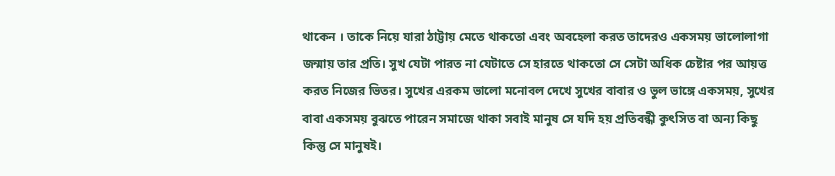থাকেন । তাকে নিয়ে যারা ঠাট্টায় মেতে থাকতো এবং অবহেলা করত তাদেরও একসময় ভালোলাগা জন্মায় তার প্রতি। সুখ যেটা পারত না যেটাতে সে হারতে থাকতো সে সেটা অধিক চেষ্টার পর আয়ত্ত করত নিজের ভিতর। সুখের এরকম ভালো মনোবল দেখে সুখের বাবার ও ভুল ভাঙ্গে একসময়, সুখের বাবা একসময় বুঝতে পারেন সমাজে থাকা সবাই মানুষ সে যদি হয় প্রতিবন্ধী কুৎসিত বা অন্য কিছু কিন্তু সে মানুষই।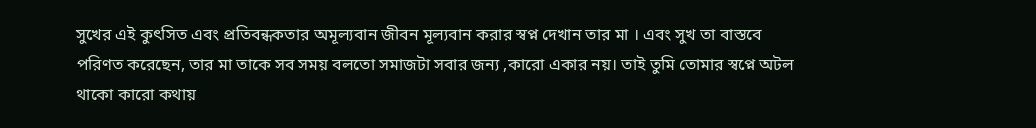সুখের এই কুৎসিত এবং প্রতিবন্ধকতার অমূল্যবান জীবন মূল্যবান করার স্বপ্ন দেখান তার মা । এবং সুখ তা বাস্তবে পরিণত করেছেন, তার মা তাকে সব সময় বলতো সমাজটা সবার জন্য ,কারো একার নয়। তাই তুমি তোমার স্বপ্নে অটল থাকো কারো কথায়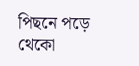পিছনে পড়ে থেকো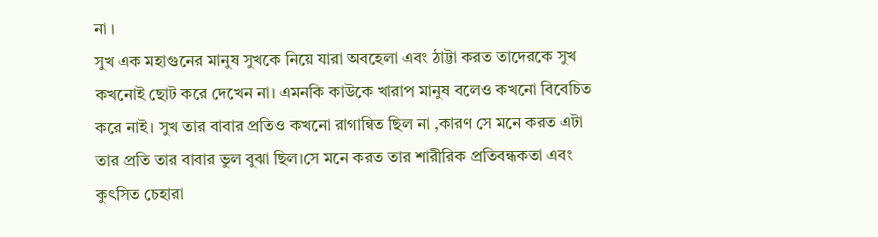না ।
সুখ এক মহাগুনের মানুষ সুখকে নিয়ে যারা অবহেলা এবং ঠাট্টা করত তাদেরকে সুখ কখনোই ছোট করে দেখেন না। এমনকি কাউকে খারাপ মানুষ বলেও কখনো বিবেচিত করে নাই। সুখ তার বাবার প্রতিও কখনো রাগান্বিত ছিল না ,কারণ সে মনে করত এটা তার প্রতি তার বাবার ভুল বুঝা ছিল।সে মনে করত তার শারীরিক প্রতিবন্ধকতা এবং কুৎসিত চেহারা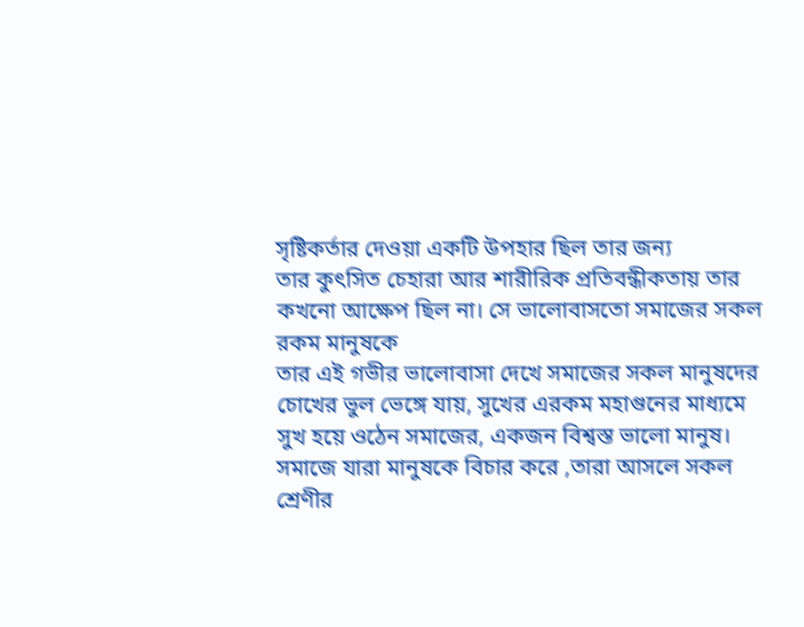সৃষ্টিকর্তার দেওয়া একটি উপহার ছিল তার জন্য
তার কুৎসিত চেহারা আর শারীরিক প্রতিবন্ধীকতায় তার কখনো আক্ষেপ ছিল না। সে ভালোবাসতো সমাজের সকল রকম মানুষকে
তার এই গভীর ভালোবাসা দেখে সমাজের সকল মানুষদের চোখের ভুল ভেঙ্গে যায়, সুখের এরকম মহাগুনের মাধ্যমে সুখ হয়ে ওঠেন সমাজের, একজন বিশ্বস্ত ভালো মানুষ।
সমাজে যারা মানুষকে বিচার করে ,তারা আসলে সকল শ্রেণীর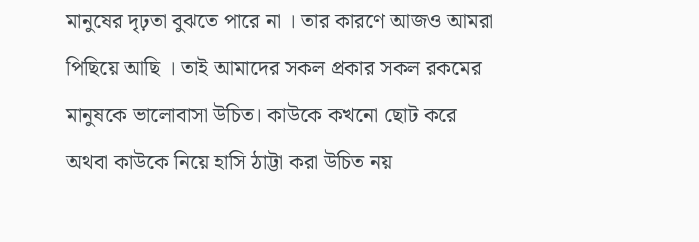মানুষের দৃঢ়তা বুঝতে পারে না । তার কারণে আজও আমরা পিছিয়ে আছি । তাই আমাদের সকল প্রকার সকল রকমের মানুষকে ভালোবাসা উচিত। কাউকে কখনো ছোট করে অথবা কাউকে নিয়ে হাসি ঠাট্টা করা উচিত নয়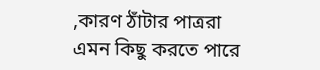,কারণ ঠাঁটার পাত্ররা এমন কিছু করতে পারে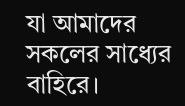যা আমাদের সকলের সাধ্যের বাহিরে।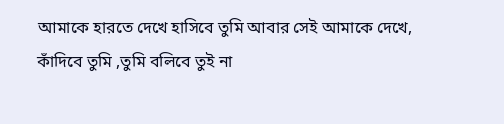আমাকে হারতে দেখে হাসিবে তুমি আবার সেই আমাকে দেখে, কাঁদিবে তুমি ,তুমি বলিবে তুই না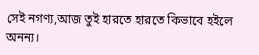সেই নগণ্য,আজ তুই হারতে হারতে কিভাবে হইলে অনন্য।